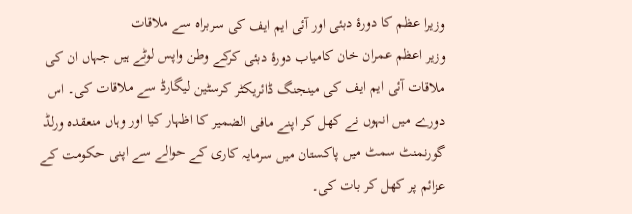وزیرا عظم کا دورۂ دبئی اور آئی ایم ایف کی سربراہ سے ملاقات
وزیر اعظم عمران خان کامیاب دورۂ دبئی کرکے وطن واپس لوٹے ہیں جہاں ان کی ملاقات آئی ایم ایف کی مینجنگ ڈائریکٹر کرسٹین لیگارڈ سے ملاقات کی۔ اس دورے میں انہوں نے کھل کر اپنے مافی الضمیر کا اظہار کیا اور وہاں منعقدہ ورلڈ گورنمنٹ سمٹ میں پاکستان میں سرمایہ کاری کے حوالے سے اپنی حکومت کے عزائم پر کھل کر بات کی۔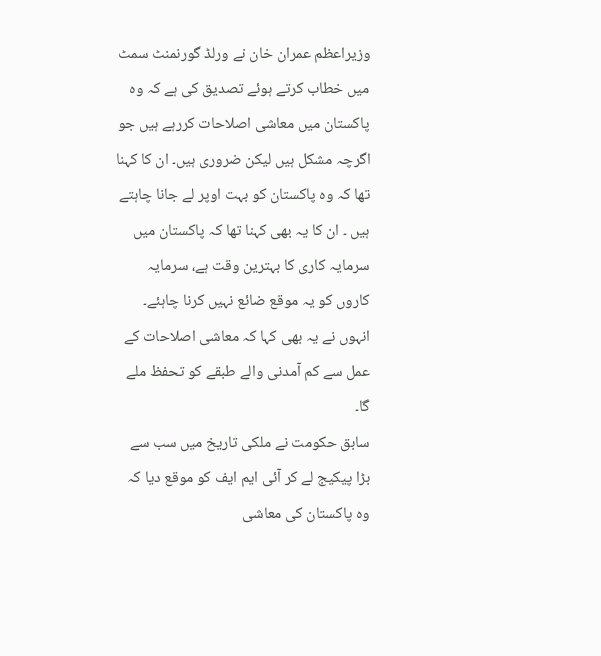وزیراعظم عمران خان نے ورلڈ گورنمنٹ سمٹ میں خطاب کرتے ہوئے تصدیق کی ہے کہ وہ پاکستان میں معاشی اصلاحات کررہے ہیں جو اگرچہ مشکل ہیں لیکن ضروری ہیں۔ ان کا کہنا تھا کہ وہ پاکستان کو بہت اوپر لے جانا چاہتے ہیں ۔ ان کا یہ بھی کہنا تھا کہ پاکستان میں سرمایہ کاری کا بہترین وقت ہے، سرمایہ کاروں کو یہ موقع ضائع نہیں کرنا چاہئے۔ انہوں نے یہ بھی کہا کہ معاشی اصلاحات کے عمل سے کم آمدنی والے طبقے کو تحفظ ملے گا۔
سابق حکومت نے ملکی تاریخ میں سب سے بڑا پیکیج لے کر آئی ایم ایف کو موقع دیا کہ وہ پاکستان کی معاشی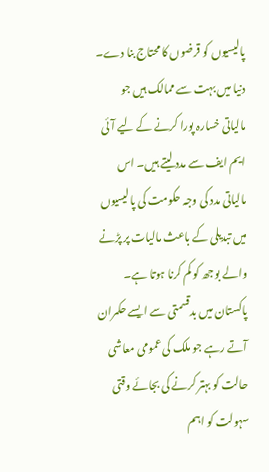پالیسیوں کو قرضوں کا محتاج بنا دے۔ دنیا میں بہت سے ممالک ہیں جو مالیاتی خسارہ پورا کرنے کے لیے آئی ایم ایف سے مدد لیتے ہیں۔ اس مالیاتی مدد کی وجہ حکومت کی پالیسیوں میں تبدیلی کے باعث مالیات پر پڑنے والے بوجھ کو کم کرنا ہوتا ہے۔ پاکستان میں بدقسمتی سے ایسے حکمران آتے رہے جو ملک کی عمومی معاشی حالت کو بہتر کرنے کی بجائے وقتی سہولت کو اہم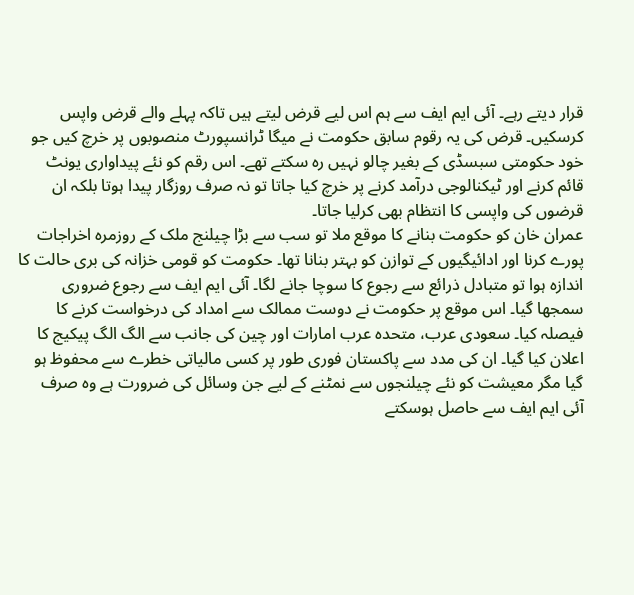قرار دیتے رہے۔ آئی ایم ایف سے ہم اس لیے قرض لیتے ہیں تاکہ پہلے والے قرض واپس کرسکیں۔ قرض کی یہ رقوم سابق حکومت نے میگا ٹرانسپورٹ منصوبوں پر خرچ کیں جو خود حکومتی سبسڈی کے بغیر چالو نہیں رہ سکتے تھے۔ اس رقم کو نئے پیداواری یونٹ قائم کرنے اور ٹیکنالوجی درآمد کرنے پر خرچ کیا جاتا تو نہ صرف روزگار پیدا ہوتا بلکہ ان قرضوں کی واپسی کا انتظام بھی کرلیا جاتا۔
عمران خان کو حکومت بنانے کا موقع ملا تو سب سے بڑا چیلنج ملک کے روزمرہ اخراجات پورے کرنا اور ادائیگیوں کے توازن کو بہتر بنانا تھا۔ حکومت کو قومی خزانہ کی بری حالت کا اندازہ ہوا تو متبادل ذرائع سے رجوع کا سوچا جانے لگا۔ آئی ایم ایف سے رجوع ضروری سمجھا گیا۔ اس موقع پر حکومت نے دوست ممالک سے امداد کی درخواست کرنے کا فیصلہ کیا۔ سعودی عرب، متحدہ عرب امارات اور چین کی جانب سے الگ الگ پیکیج کا اعلان کیا گیا۔ ان کی مدد سے پاکستان فوری طور پر کسی مالیاتی خطرے سے محفوظ ہو گیا مگر معیشت کو نئے چیلنجوں سے نمٹنے کے لیے جن وسائل کی ضرورت ہے وہ صرف آئی ایم ایف سے حاصل ہوسکتے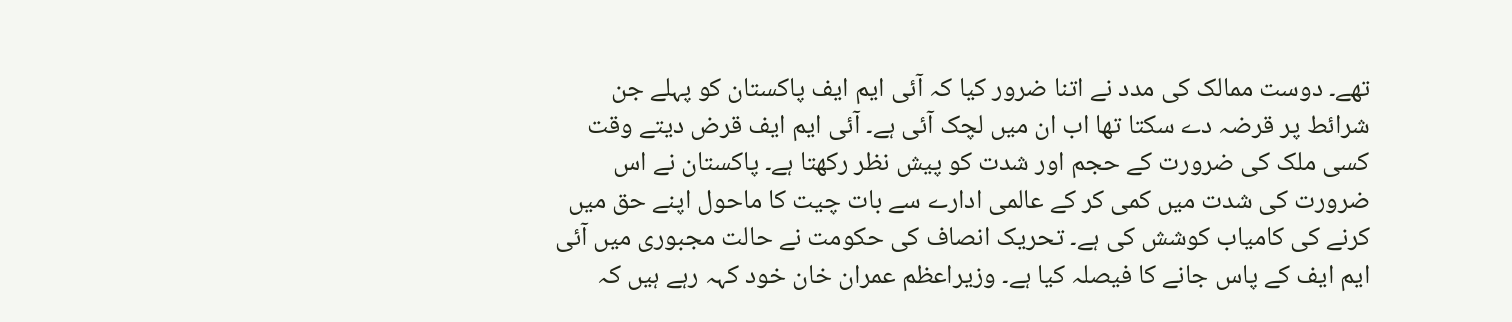تھے۔ دوست ممالک کی مدد نے اتنا ضرور کیا کہ آئی ایم ایف پاکستان کو پہلے جن شرائط پر قرضہ دے سکتا تھا اب ان میں لچک آئی ہے۔ آئی ایم ایف قرض دیتے وقت کسی ملک کی ضرورت کے حجم اور شدت کو پیش نظر رکھتا ہے۔ پاکستان نے اس ضرورت کی شدت میں کمی کر کے عالمی ادارے سے بات چیت کا ماحول اپنے حق میں کرنے کی کامیاب کوشش کی ہے۔ تحریک انصاف کی حکومت نے حالت مجبوری میں آئی ایم ایف کے پاس جانے کا فیصلہ کیا ہے۔ وزیراعظم عمران خان خود کہہ رہے ہیں کہ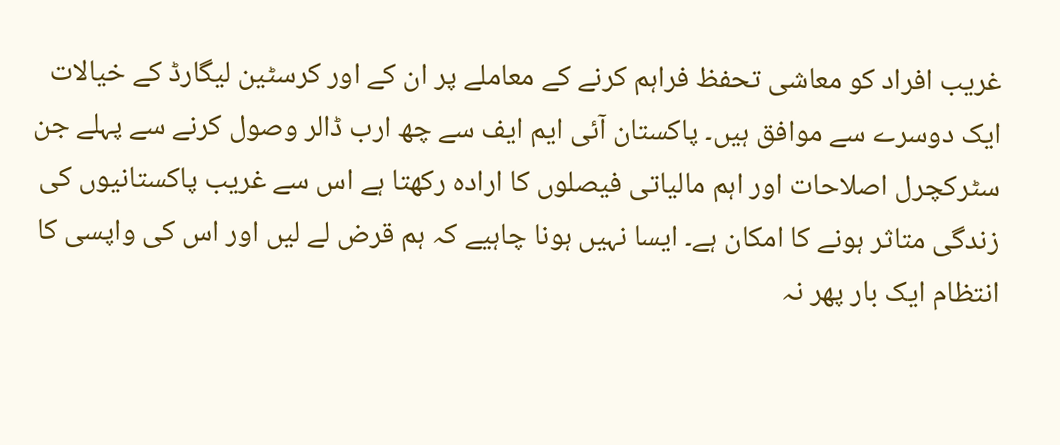غریب افراد کو معاشی تحفظ فراہم کرنے کے معاملے پر ان کے اور کرسٹین لیگارڈ کے خیالات ایک دوسرے سے موافق ہیں۔ پاکستان آئی ایم ایف سے چھ ارب ڈالر وصول کرنے سے پہلے جن سٹرکچرل اصلاحات اور اہم مالیاتی فیصلوں کا ارادہ رکھتا ہے اس سے غریب پاکستانیوں کی زندگی متاثر ہونے کا امکان ہے۔ ایسا نہیں ہونا چاہیے کہ ہم قرض لے لیں اور اس کی واپسی کا انتظام ایک بار پھر نہ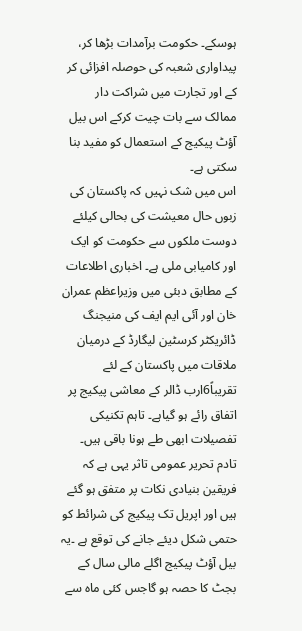ہوسکے۔ حکومت برآمدات بڑھا کر، پیداواری شعبہ کی حوصلہ افزائی کر کے اور تجارت میں شراکت دار ممالک سے بات چیت کرکے اس بیل آؤٹ پیکیج کے استعمال کو مفید بنا سکتی ہے۔
اس میں شک نہیں کہ پاکستان کی زبوں حال معیشت کی بحالی کیلئے دوست ملکوں سے حکومت کو ایک اور کامیابی ملی ہے۔ اخباری اطلاعات کے مطابق دبئی میں وزیراعظم عمران خان اور آئی ایم ایف کی منیجنگ ڈائریکٹر کرسٹین لیگارڈ کے درمیان ملاقات میں پاکستان کے لئے تقریباً6ارب ڈالر کے معاشی پیکیج پر اتفاق رائے ہو گیاہے۔ تاہم تکنیکی تفصیلات ابھی طے ہونا باقی ہیں۔ تادم تحریر عمومی تاثر یہی ہے کہ فریقین بنیادی نکات پر متفق ہو گئے ہیں اور اپریل تک پیکیج کی شرائط کو حتمی شکل دیئے جانے کی توقع ہے ۔یہ بیل آؤٹ پیکیج اگلے مالی سال کے بجٹ کا حصہ ہو گاجس کئی ماہ سے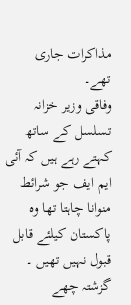مذاکرات جاری تھے۔
وفاقی وزیر خزانہ تسلسل کے ساتھ کہتے رہے ہیں کہ آئی ایم ایف جو شرائط منوانا چاہتا تھا وہ پاکستان کیلئے قابل قبول نہیں تھیں ۔ گزشتہ چھے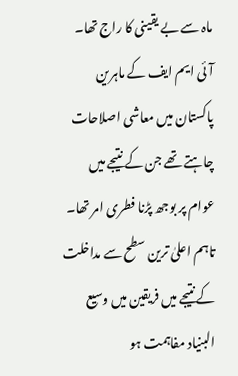ماہ سے بے یقینی کا راج تھا۔ آئی ایم ایف کے ماہرین پاکستان میں معاشی اصلاحات چاہتے تھے جن کے نتیجے میں عوام پر بوجھ پڑنا فطری امر تھا۔ تاہم اعلیٰ ترین سطح سے مداخلت کے نتیجے میں فریقین میں وسیع البنیاد مفاہمت ہو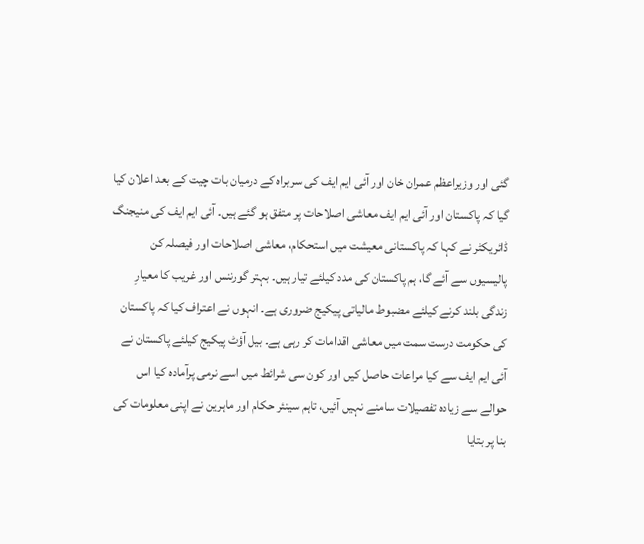گئی اور وزیراعظم عمران خان اور آئی ایم ایف کی سربراہ کے درمیان بات چیت کے بعد اعلان کیا گیا کہ پاکستان اور آئی ایم ایف معاشی اصلاحات پر متفق ہو گئے ہیں۔ آئی ایم ایف کی منیجنگ ڈائریکٹر نے کہا کہ پاکستانی معیشت میں استحکام، معاشی اصلاحات اور فیصلہ کن پالیسیوں سے آئے گا، ہم پاکستان کی مدد کیلئے تیار ہیں۔ بہتر گورننس اور غریب کا معیارِ زندگی بلند کرنے کیلئے مضبوط مالیاتی پیکیج ضروری ہے۔ انہوں نے اعتراف کیا کہ پاکستان کی حکومت درست سمت میں معاشی اقدامات کر رہی ہے۔ بیل آؤٹ پیکیج کیلئے پاکستان نے آئی ایم ایف سے کیا مراعات حاصل کیں اور کون سی شرائط میں اسے نرمی پرآمادہ کیا اس حوالے سے زیادہ تفصیلات سامنے نہیں آئیں، تاہم سینئر حکام اور ماہرین نے اپنی معلومات کی بنا پر بتایا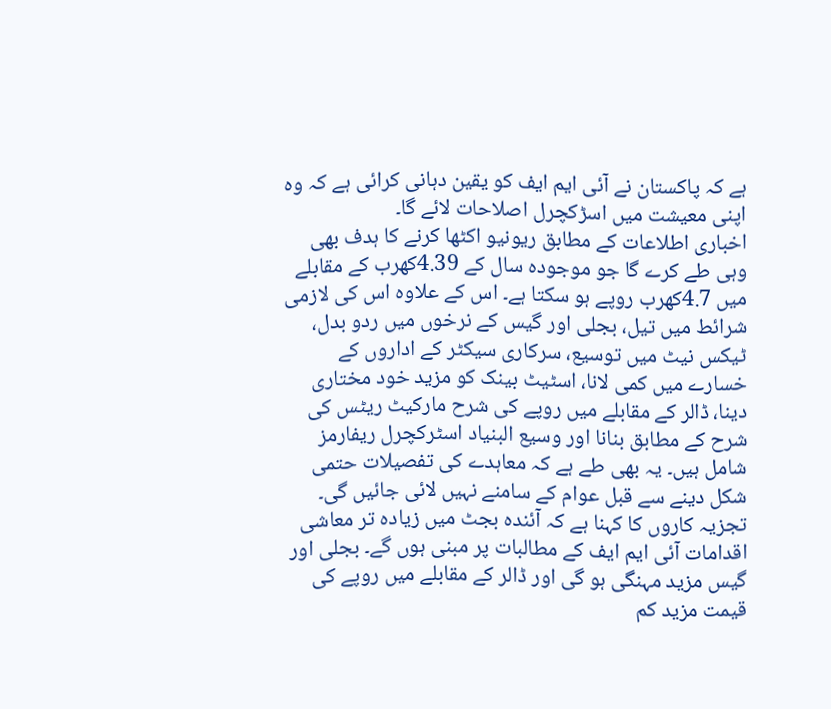ہے کہ پاکستان نے آئی ایم ایف کو یقین دہانی کرائی ہے کہ وہ اپنی معیشت میں اسڑکچرل اصلاحات لائے گا۔
اخباری اطلاعات کے مطابق ریونیو اکٹھا کرنے کا ہدف بھی وہی طے کرے گا جو موجودہ سال کے 4.39کھرب کے مقابلے میں 4.7کھرب روپے ہو سکتا ہے۔ اس کے علاوہ اس کی لازمی شرائط میں تیل، بجلی اور گیس کے نرخوں میں ردو بدل، ٹیکس نیٹ میں توسیع، سرکاری سیکٹر کے اداروں کے خسارے میں کمی لانا، اسٹیٹ بینک کو مزید خود مختاری دینا، ڈالر کے مقابلے میں روپے کی شرح مارکیٹ ریٹس کی شرح کے مطابق بنانا اور وسیع البنیاد اسٹرکچرل ریفارمز شامل ہیں۔ یہ بھی طے ہے کہ معاہدے کی تفصیلات حتمی شکل دینے سے قبل عوام کے سامنے نہیں لائی جائیں گی۔ تجزیہ کاروں کا کہنا ہے کہ آئندہ بجٹ میں زیادہ تر معاشی اقدامات آئی ایم ایف کے مطالبات پر مبنی ہوں گے۔ بجلی اور گیس مزید مہنگی ہو گی اور ڈالر کے مقابلے میں روپے کی قیمت مزید کم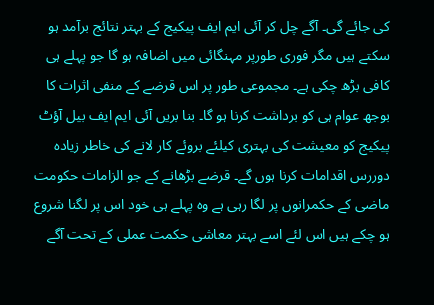کی جائے گی۔ آگے چل کر آئی ایم ایف پیکیج کے بہتر نتائج برآمد ہو سکتے ہیں مگر فوری طورپر مہنگائی میں اضافہ ہو گا جو پہلے ہی کافی بڑھ چکی ہے۔ مجموعی طور پر اس قرضے کے منفی اثرات کا بوجھ عوام ہی کو برداشت کرنا ہو گا۔ بنا بریں آئی ایم ایف بیل آؤٹ پیکیج کو معیشت کی بہتری کیلئے بروئے کار لانے کی خاطر زیادہ دوررس اقدامات کرنا ہوں گے۔ قرضے بڑھانے کے جو الزامات حکومت ماضی کے حکمرانوں پر لگا رہی ہے وہ پہلے ہی خود اس پر لگنا شروع ہو چکے ہیں اس لئے اسے بہتر معاشی حکمت عملی کے تحت آگے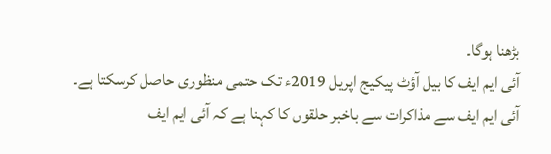بڑھنا ہوگا۔
آئی ایم ایف کا بیل آؤٹ پیکیج اپریل 2019ء تک حتمی منظوری حاصل کرسکتا ہے۔ آئی ایم ایف سے مذاکرات سے باخبر حلقوں کا کہنا ہے کہ آئی ایم ایف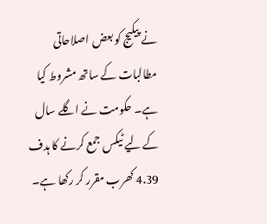نے پیکیج کو بعض اصلاحاتی مطالبات کے ساتھ مشروط کیا ہے۔ حکومت نے اگلے سال کے لیے ٹیکس جمع کرنے کا ہدف 4.39 کھرب مقرر کر رکھا ہے۔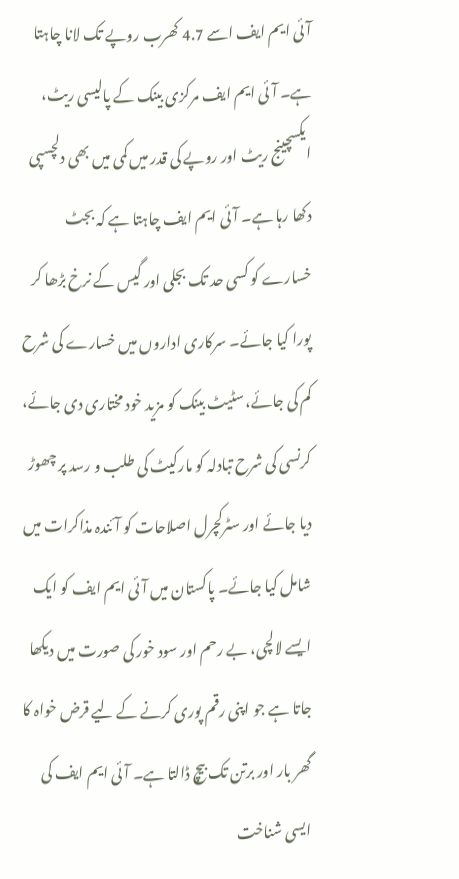آئی ایم ایف اسے 4.7 کھرب روپے تک لانا چاہتا ہے۔ آئی ایم ایف مرکزی بینک کے پالیسی ریٹ، ایکسچینج ریٹ اور روپے کی قدر میں کمی میں بھی دلچسپی دکھا رہا ہے۔ آئی ایم ایف چاہتا ہے کہ بجٹ خسارے کو کسی حد تک بجلی اور گیس کے نرخ بڑھا کر پورا کیا جائے۔ سرکاری اداروں میں خسارے کی شرح کم کی جائے، سٹیٹ بینک کو مزید خود مختاری دی جائے، کرنسی کی شرح تبادلہ کو مارکیٹ کی طلب و رسد پر چھوڑ دیا جائے اور سٹرکچرل اصلاحات کو آئندہ مذاکرات میں شامل کیا جائے۔ پاکستان میں آئی ایم ایف کو ایک ایسے لالچی، بے رحم اور سود خور کی صورت میں دیکھا جاتا ہے جو اپنی رقم پوری کرنے کے لیے قرض خواہ کا گھر بار اور برتن تک بیچ ڈالتا ہے۔ آئی ایم ایف کی ایسی شناخت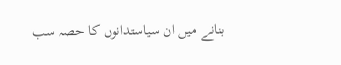بنانے میں ان سیاستدانوں کا حصہ سب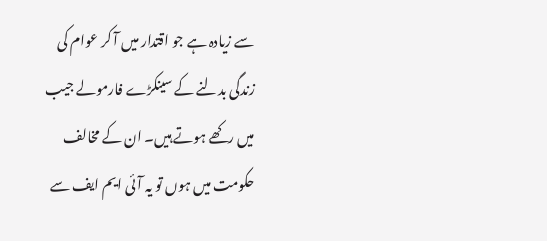سے زیادہ ہے جو اقتدار میں آ کر عوام کی زندگی بدلنے کے سینکڑے فارمولے جیب میں رکھے ہوتے ہیں۔ ان کے مخالف حکومت میں ہوں تو یہ آئی ایم ایف سے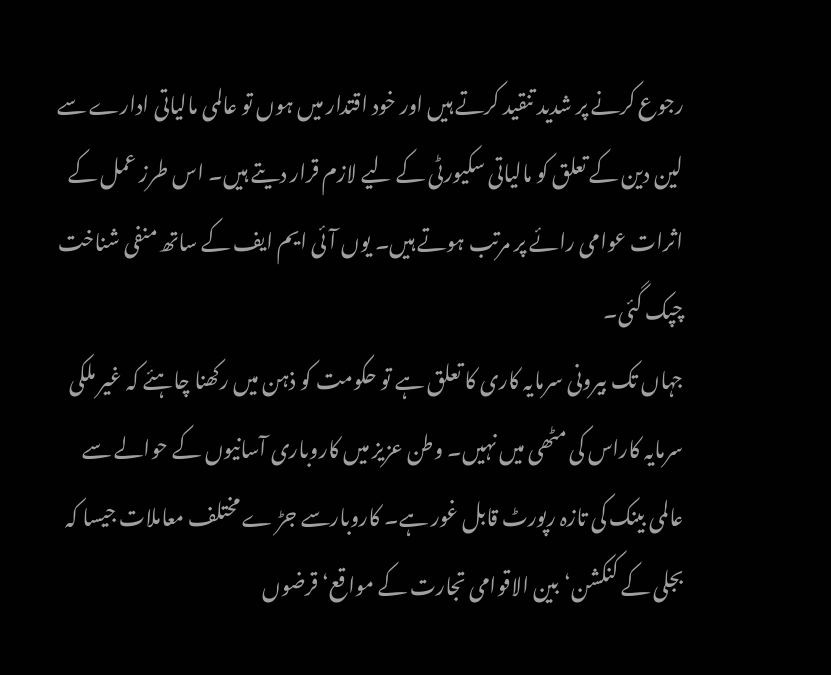رجوع کرنے پر شدید تنقید کرتے ہیں اور خود اقتدار میں ہوں تو عالمی مالیاتی ادارے سے لین دین کے تعلق کو مالیاتی سکیورٹی کے لیے لازم قرار دیتے ہیں۔ اس طرز عمل کے اثرات عوامی رائے پر مرتب ہوتے ہیں۔ یوں آئی ایم ایف کے ساتھ منفی شناخت چپک گئی۔
جہاں تک بیرونی سرمایہ کاری کا تعلق ہے تو حکومت کو ذہن میں رکھنا چاہئے کہ غیر ملکی سرمایہ کاراس کی مٹھی میں نہیں۔ وطن عزیز میں کاروباری آسانیوں کے حوالے سے عالمی بینک کی تازہ رپورٹ قابل غور ہے۔ کاروبارسے جڑ ے مختلف معاملات جیسا کہ بجلی کے کنکشن‘بین الاقوامی تجارت کے مواقع‘ قرضوں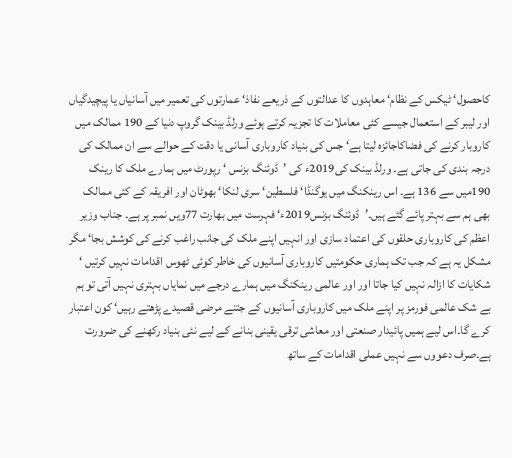کاحصول‘ ٹیکس کے نظام‘ معاہدوں کا عدالتوں کے ذریعے نفاذ‘ عمارتوں کی تعمیر میں آسانیاں یا پیچیدگیاں اور لیبر کے استعمال جیسے کئی معاملات کا تجزیہ کرتے ہوئے ورلڈ بینک گروپ دنیا کے 190 ممالک میں کاروبار کرنے کی فضاکاجائزہ لیتا ہے‘ جس کی بنیاد کاروباری آسانی یا دقت کے حوالے سے ان ممالک کی درجہ بندی کی جاتی ہے۔ ورلڈ بینک کی2019ء کی ’ڈوئنگ بزنس ‘ رپورٹ میں ہمارے ملک کا رینک 190میں سے 136 ہے۔ اس رینکنگ میں یوگنڈا‘ فلسطین‘ سری لنکا‘ بھوٹان اور افریقہ کے کئی ممالک بھی ہم سے بہتر پائے گئے ہیں۔’ڈوئنگ بزنس2019ء‘ فہرست میں بھارت 77ویں نمبر پر ہے۔ جناب وزیر اعظم کی کاروباری حلقوں کی اعتماد سازی اور انہیں اپنے ملک کی جانب راغب کرنے کی کوشش بجا‘ مگر مشکل یہ ہے کہ جب تک ہماری حکومتیں کاروباری آسانیوں کی خاطر کوئی ٹھوس اقدامات نہیں کرتیں ‘ شکایات کا ازالہ نہیں کیا جاتا اور اور عالمی رینکنگ میں ہمارے درجے میں نمایاں بہتری نہیں آتی تو ہم بے شک عالمی فورمز پر اپنے ملک میں کاروباری آسانیوں کے جتنے مرضی قصیدے پڑھتے رہیں‘ کون اعتبار کرے گا۔اس لیے ہمیں پائیدار صنعتی اور معاشی ترقی یقینی بنانے کے لیے نئی بنیاد رکھنے کی ضرورت ہے۔صرف دعووں سے نہیں عملی اقدامات کے ساتھ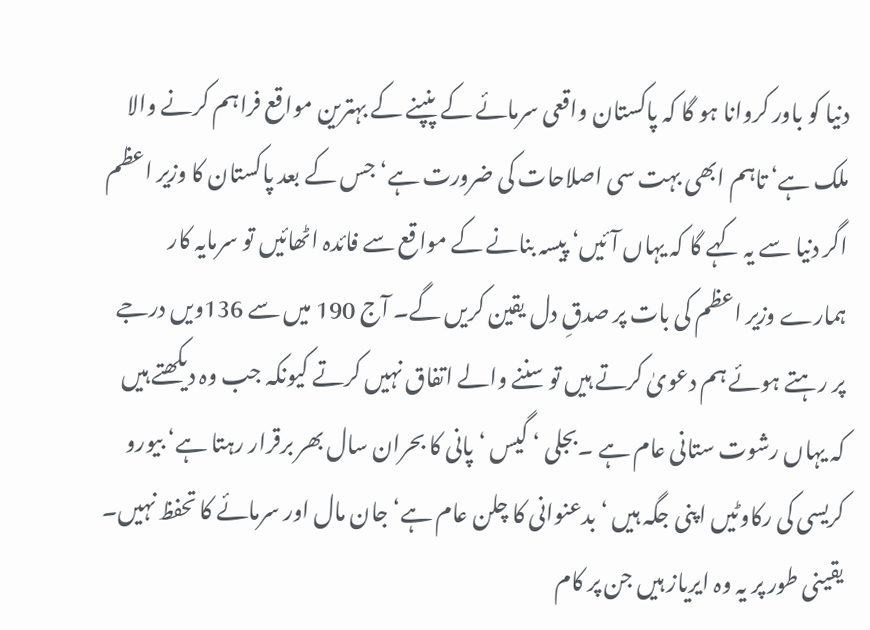دنیا کو باور کروانا ہو گا کہ پاکستان واقعی سرمائے کے پنپنے کے بہترین مواقع فراہم کرنے والا ملک ہے‘ تاہم ابھی بہت سی اصلاحات کی ضرورت ہے‘جس کے بعد پاکستان کا وزیر اعظم اگر دنیا سے یہ کہے گا کہ یہاں آئیں‘ پیسہ بنانے کے مواقع سے فائدہ اٹھائیں تو سرمایہ کار ہمارے وزیر اعظم کی بات پر صدقِ دل یقین کریں گے۔ آج 190 میں سے 136ویں درجے پر رہتے ہوئے ہم دعویٰ کرتے ہیں تو سننے والے اتفاق نہیں کرتے کیونکہ جب وہ دیکھتے ہیں کہ یہاں رشوت ستانی عام ہے ۔بجلی ‘ گیس ‘ پانی کا بحران سال بھر برقرار رہتا ہے‘ بیورو کریسی کی رکاوٹیں اپنی جگہ ہیں ‘ بدعنوانی کا چلن عام ہے‘ جان مال اور سرمائے کا تحفظ نہیں۔ یقینی طور پر یہ وہ ایریاز ہیں جن پر کام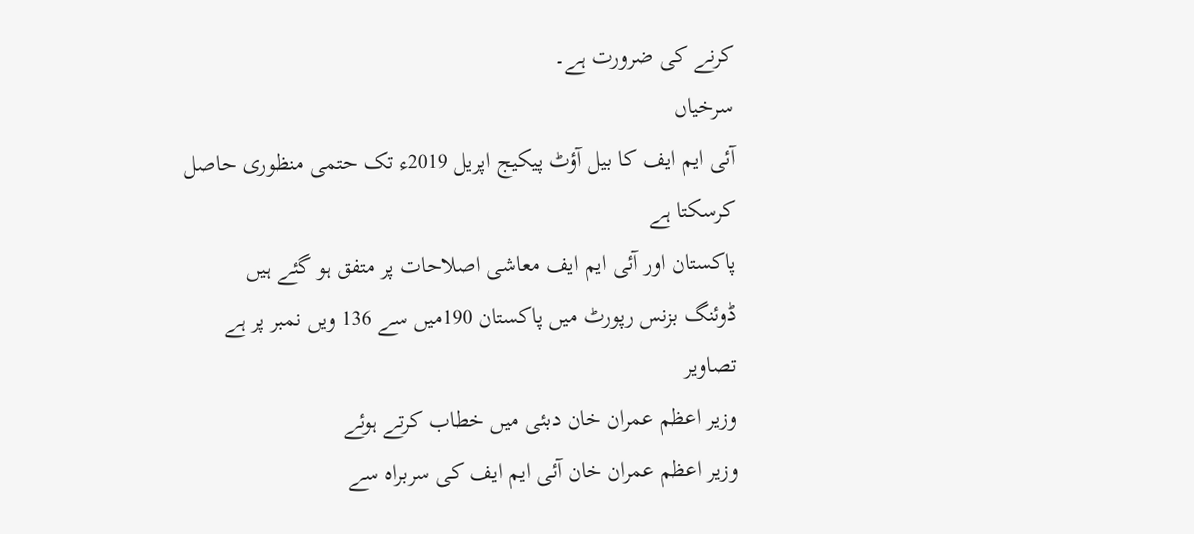کرنے کی ضرورت ہے۔
سرخیاں
آئی ایم ایف کا بیل آؤٹ پیکیج اپریل 2019ء تک حتمی منظوری حاصل کرسکتا ہے
پاکستان اور آئی ایم ایف معاشی اصلاحات پر متفق ہو گئے ہیں
ڈوئنگ بزنس رپورٹ میں پاکستان 190میں سے 136 ویں نمبر پر ہے
تصاویر
وزیر اعظم عمران خان دبئی میں خطاب کرتے ہوئے
وزیر اعظم عمران خان آئی ایم ایف کی سربراہ سے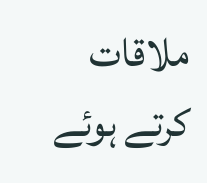ملاقات کرتے ہوئے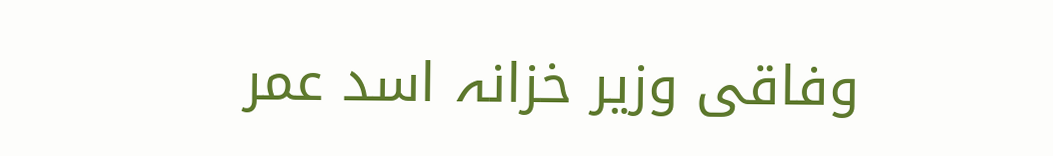وفاقی وزیر خزانہ اسد عمر